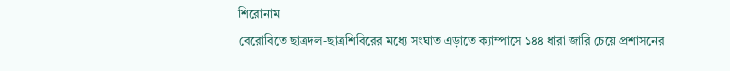শিরোনাম
বেরোবিতে ছাত্রদল-ছাত্রশিবিরের মধ্যে সংঘাত এড়াতে ক্যাম্পাসে ১৪৪ ধারা জারি চেয়ে প্রশাসনের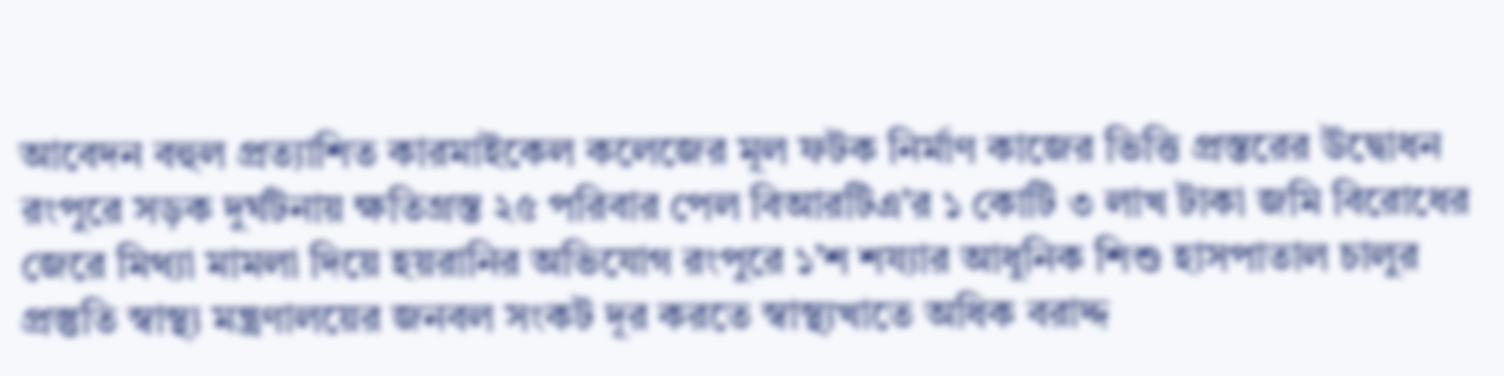আবেদন বহুল প্রত্যাশিত কারমাইকেল কলেজের মূল ফটক নির্মাণ কাজের ভিত্তি প্রস্তরের উদ্বোধন রংপুরে সড়ক দুর্ঘটনায় ক্ষতিগ্রস্ত ২৫ পরিবার পেল বিআরটিএ’র ১ কোটি ৩ লাখ টাকা জমি বিরোধের জেরে মিথ্যা মামলা দিয়ে হয়রানির অভিযোগ রংপুরে ১’শ শয্যার আধুনিক শিশু হাসপাতাল চালুর প্রস্তুতি স্বাস্থ্য মন্ত্রণালয়ের জনবল সংকট দূর করতে স্বাস্থ্যখাতে অধিক বরাদ্দ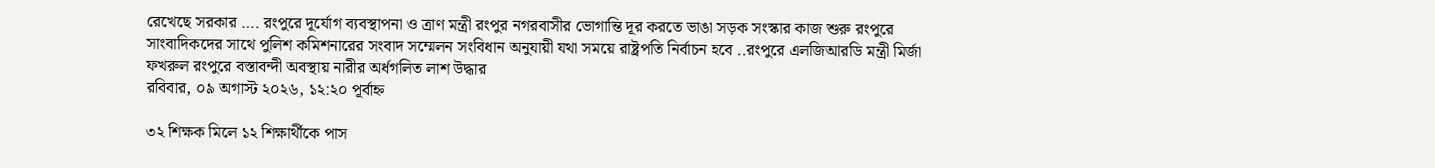রেখেছে সরকার …. রংপুরে দূর্যোগ ব্যবস্থাপনা ও ত্রাণ মন্ত্রী রংপুর নগরবাসীর ভোগান্তি দূর করতে ভাঙা সড়ক সংস্কার কাজ শুরু রংপুরে সাংবাদিকদের সাথে পুলিশ কমিশনারের সংবাদ সম্মেলন সংবিধান অনুযায়ী যথা সময়ে রাষ্ট্রপতি নির্বাচন হবে ..রংপুরে এলজিআরডি মন্ত্রী মির্জা ফখরুল রংপুরে বস্তাবন্দী অবস্থায় নারীর অর্ধগলিত লাশ উদ্ধার
রবিবার, ০৯ অগাস্ট ২০২৬, ১২:২০ পূর্বাহ্ন

৩২ শিক্ষক মিলে ১২ শিক্ষার্থীকে পাস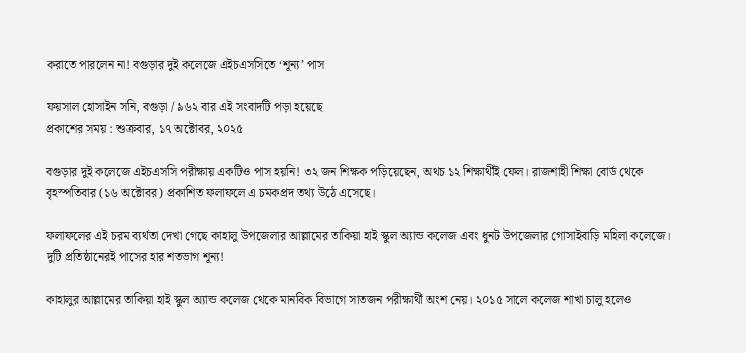করাতে পারলেন না! বগুড়ার দুই কলেজে এইচএসসিতে ‘শূন্য’ পাস

ফয়সাল হোসাইন সনি, বগুড়া / ৯৬২ বার এই সংবাদটি পড়া হয়েছে
প্রকাশের সময় : শুক্রবার, ১৭ অক্টোবর, ২০২৫

বগুড়ার দুই কলেজে এইচএসসি পরীক্ষায় একটিও পাস হয়নি! ৩২ জন শিক্ষক পড়িয়েছেন, অথচ ১২ শিক্ষার্থীই ফেল। রাজশাহী শিক্ষা বোর্ড থেকে বৃহস্পতিবার (১৬ অক্টোবর) প্রকাশিত ফলাফলে এ চমকপ্রদ তথ্য উঠে এসেছে।

ফলাফলের এই চরম ব্যর্থতা দেখা গেছে কাহালু উপজেলার আল্লামের তাকিয়া হাই স্কুল অ্যান্ড কলেজ এবং ধুনট উপজেলার গোসাইবাড়ি মহিলা কলেজে। দুটি প্রতিষ্ঠানেরই পাসের হার শতভাগ শূন্য!

কাহালুর আল্লামের তাকিয়া হাই স্কুল অ্যান্ড কলেজ থেকে মানবিক বিভাগে সাতজন পরীক্ষার্থী অংশ নেয়। ২০১৫ সালে কলেজ শাখা চালু হলেও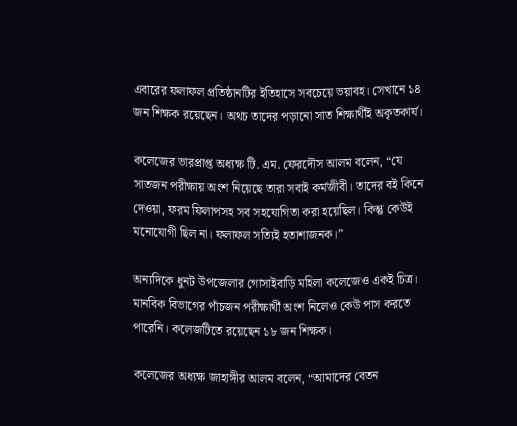এবারের ফলাফল প্রতিষ্ঠানটির ইতিহাসে সবচেয়ে ভয়াবহ। সেখানে ১৪ জন শিক্ষক রয়েছেন। অথচ তাদের পড়ানো সাত শিক্ষার্থীই অকৃতকার্য।

কলেজের ভারপ্রাপ্ত অধ্যক্ষ টি. এম. ফেরদৌস আলম বলেন, “যে সাতজন পরীক্ষায় অংশ নিয়েছে তারা সবাই কর্মজীবী। তাদের বই কিনে দেওয়া, ফরম ফিলাপসহ সব সহযোগিতা করা হয়েছিল। কিন্তু কেউই মনোযোগী ছিল না। ফলাফল সত্যিই হতাশাজনক।”

অন্যদিকে ধুনট উপজেলার গোসাইবাড়ি মহিলা কলেজেও একই চিত্র। মানবিক বিভাগের পাঁচজন পরীক্ষার্থী অংশ নিলেও কেউ পাস করতে পারেনি। কলেজটিতে রয়েছেন ১৮ জন শিক্ষক।

কলেজের অধ্যক্ষ জাহাঙ্গীর আলম বলেন, “আমাদের বেতন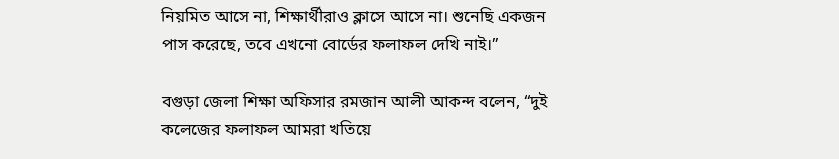নিয়মিত আসে না, শিক্ষার্থীরাও ক্লাসে আসে না। শুনেছি একজন পাস করেছে, তবে এখনো বোর্ডের ফলাফল দেখি নাই।”

বগুড়া জেলা শিক্ষা অফিসার রমজান আলী আকন্দ বলেন, “দুই কলেজের ফলাফল আমরা খতিয়ে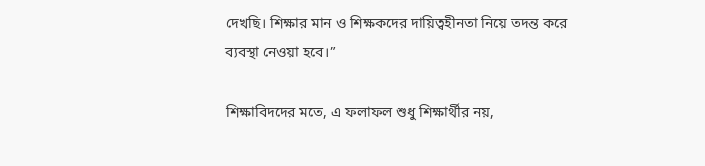দেখছি। শিক্ষার মান ও শিক্ষকদের দায়িত্বহীনতা নিয়ে তদন্ত করে ব্যবস্থা নেওয়া হবে।”

শিক্ষাবিদদের মতে, এ ফলাফল শুধু শিক্ষার্থীর নয়,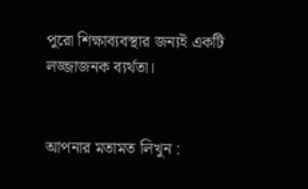পুরো শিক্ষাব্যবস্থার জন্যই একটি লজ্জাজনক ব্যর্থতা।


আপনার মতামত লিখুন :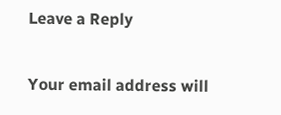Leave a Reply

Your email address will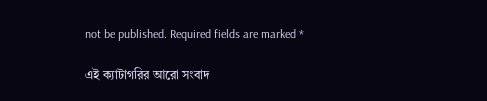not be published. Required fields are marked *

এই ক্যাটাগরির আরো সংবাদ